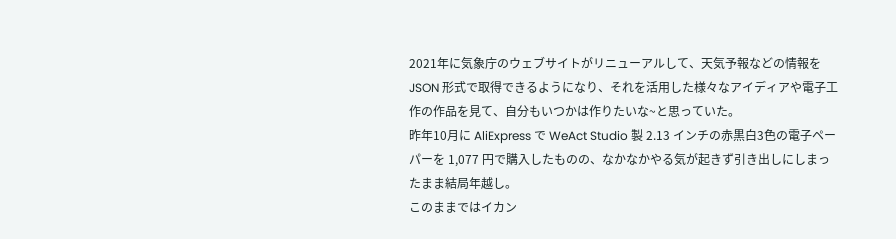2021年に気象庁のウェブサイトがリニューアルして、天気予報などの情報を JSON 形式で取得できるようになり、それを活用した様々なアイディアや電子工作の作品を見て、自分もいつかは作りたいな~と思っていた。
昨年10月に AliExpress で WeAct Studio 製 2.13 インチの赤黒白3色の電子ペーパーを 1,077 円で購入したものの、なかなかやる気が起きず引き出しにしまったまま結局年越し。
このままではイカン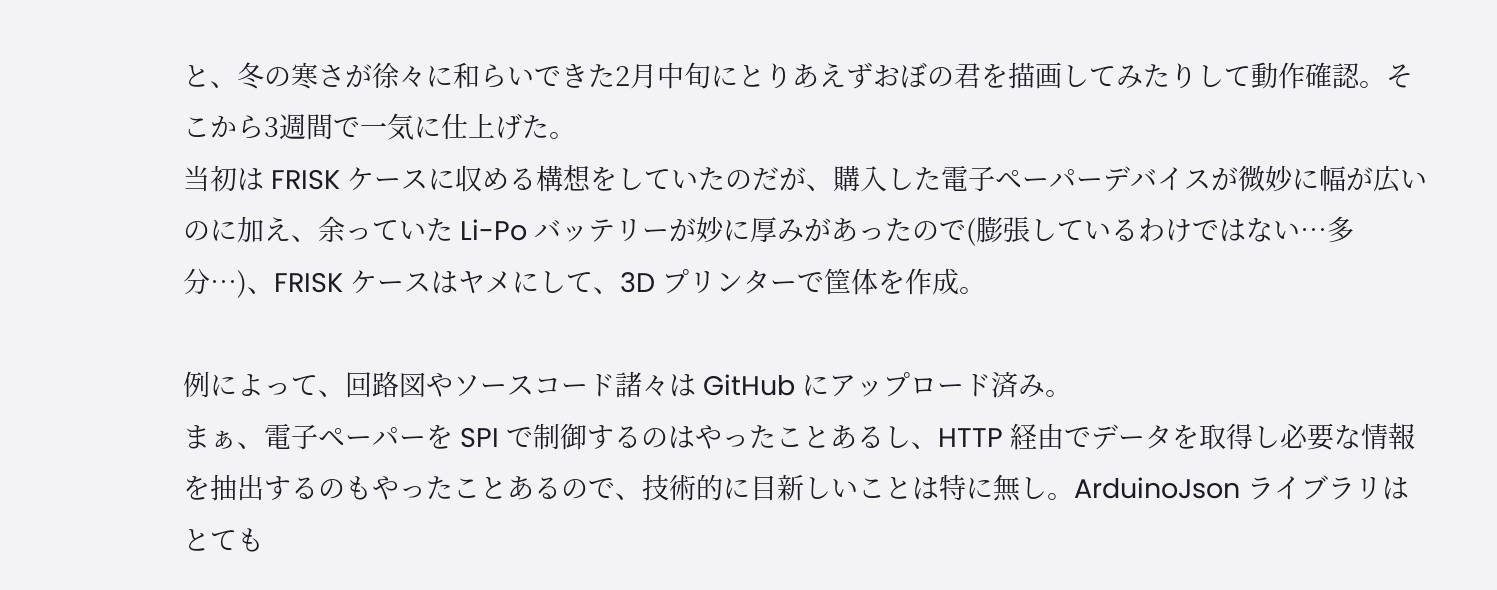と、冬の寒さが徐々に和らいできた2月中旬にとりあえずおぼの君を描画してみたりして動作確認。そこから3週間で一気に仕上げた。
当初は FRISK ケースに収める構想をしていたのだが、購入した電子ペーパーデバイスが微妙に幅が広いのに加え、余っていた Li-Po バッテリーが妙に厚みがあったので(膨張しているわけではない…多分…)、FRISK ケースはヤメにして、3D プリンターで筐体を作成。

例によって、回路図やソースコード諸々は GitHub にアップロード済み。
まぁ、電子ペーパーを SPI で制御するのはやったことあるし、HTTP 経由でデータを取得し必要な情報を抽出するのもやったことあるので、技術的に目新しいことは特に無し。ArduinoJson ライブラリはとても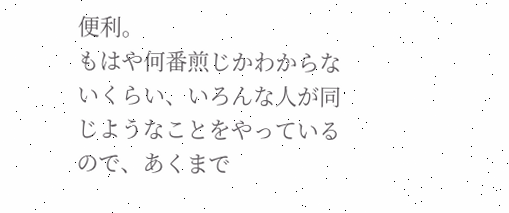便利。
もはや何番煎じかわからないくらい、いろんな人が同じようなことをやっているので、あくまで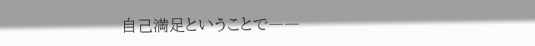自己満足ということで――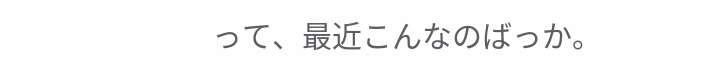って、最近こんなのばっか。